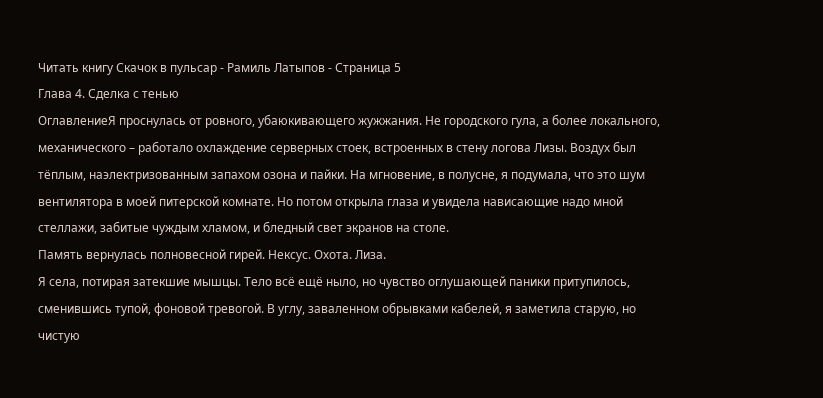Читать книгу Скачок в пульсар - Рамиль Латыпов - Страница 5
Глава 4. Сделка с тенью
ОглавлениеЯ проснулась от ровного, убаюкивающего жужжания. Не городского гула, а более локального, механического – работало охлаждение серверных стоек, встроенных в стену логова Лизы. Воздух был тёплым, наэлектризованным запахом озона и пайки. На мгновение, в полусне, я подумала, что это шум вентилятора в моей питерской комнате. Но потом открыла глаза и увидела нависающие надо мной стеллажи, забитые чуждым хламом, и бледный свет экранов на столе.
Память вернулась полновесной гирей. Нексус. Охота. Лиза.
Я села, потирая затекшие мышцы. Тело всё ещё ныло, но чувство оглушающей паники притупилось, сменившись тупой, фоновой тревогой. В углу, заваленном обрывками кабелей, я заметила старую, но чистую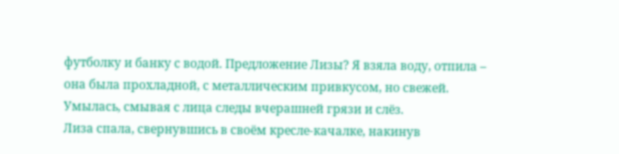футболку и банку с водой. Предложение Лизы? Я взяла воду, отпила – она была прохладной, с металлическим привкусом, но свежей. Умылась, смывая с лица следы вчерашней грязи и слёз.
Лиза спала, свернувшись в своём кресле-качалке, накинув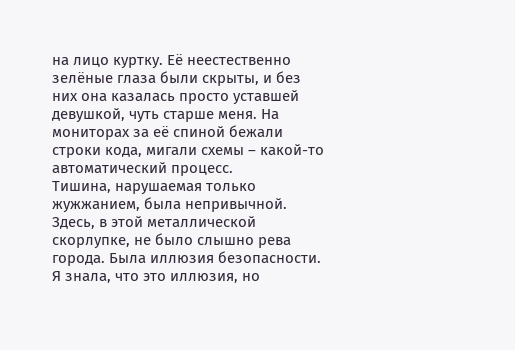на лицо куртку. Её неестественно зелёные глаза были скрыты, и без них она казалась просто уставшей девушкой, чуть старше меня. На мониторах за её спиной бежали строки кода, мигали схемы – какой-то автоматический процесс.
Тишина, нарушаемая только жужжанием, была непривычной. Здесь, в этой металлической скорлупке, не было слышно рева города. Была иллюзия безопасности. Я знала, что это иллюзия, но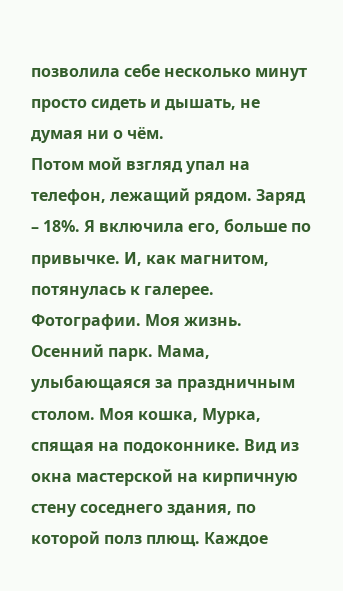позволила себе несколько минут просто сидеть и дышать, не думая ни о чём.
Потом мой взгляд упал на телефон, лежащий рядом. Заряд – 18%. Я включила его, больше по привычке. И, как магнитом, потянулась к галерее. Фотографии. Моя жизнь. Осенний парк. Мама, улыбающаяся за праздничным столом. Моя кошка, Мурка, спящая на подоконнике. Вид из окна мастерской на кирпичную стену соседнего здания, по которой полз плющ. Каждое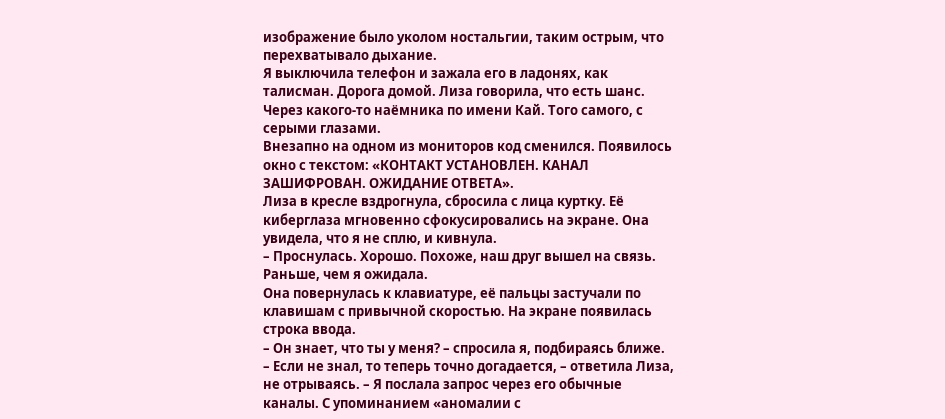изображение было уколом ностальгии, таким острым, что перехватывало дыхание.
Я выключила телефон и зажала его в ладонях, как талисман. Дорога домой. Лиза говорила, что есть шанс. Через какого-то наёмника по имени Кай. Того самого, с серыми глазами.
Внезапно на одном из мониторов код сменился. Появилось окно с текстом: «КОНТАКТ УСТАНОВЛЕН. КАНАЛ ЗАШИФРОВАН. ОЖИДАНИЕ ОТВЕТА».
Лиза в кресле вздрогнула, сбросила с лица куртку. Её киберглаза мгновенно сфокусировались на экране. Она увидела, что я не сплю, и кивнула.
– Проснулась. Хорошо. Похоже, наш друг вышел на связь. Раньше, чем я ожидала.
Она повернулась к клавиатуре, её пальцы застучали по клавишам с привычной скоростью. На экране появилась строка ввода.
– Он знает, что ты у меня? – спросила я, подбираясь ближе.
– Если не знал, то теперь точно догадается, – ответила Лиза, не отрываясь. – Я послала запрос через его обычные каналы. С упоминанием «аномалии с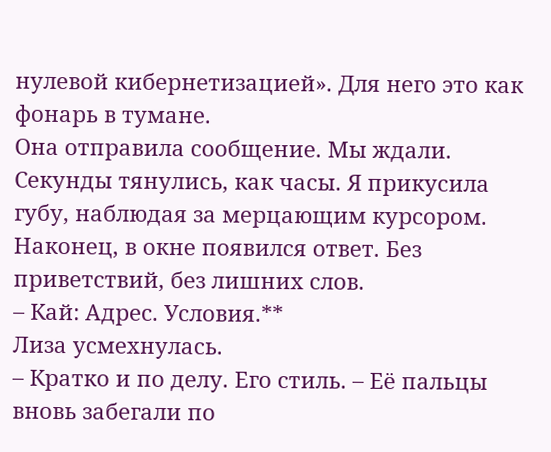нулевой кибернетизацией». Для него это как фонарь в тумане.
Она отправила сообщение. Мы ждали. Секунды тянулись, как часы. Я прикусила губу, наблюдая за мерцающим курсором.
Наконец, в окне появился ответ. Без приветствий, без лишних слов.
– Кай: Адрес. Условия.**
Лиза усмехнулась.
– Кратко и по делу. Его стиль. – Её пальцы вновь забегали по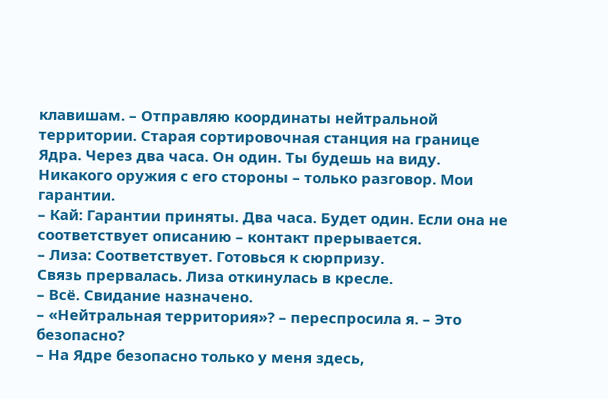клавишам. – Отправляю координаты нейтральной территории. Старая сортировочная станция на границе Ядра. Через два часа. Он один. Ты будешь на виду. Никакого оружия с его стороны – только разговор. Мои гарантии.
– Кай: Гарантии приняты. Два часа. Будет один. Если она не соответствует описанию – контакт прерывается.
– Лиза: Соответствует. Готовься к сюрпризу.
Связь прервалась. Лиза откинулась в кресле.
– Всё. Свидание назначено.
– «Нейтральная территория»? – переспросила я. – Это безопасно?
– На Ядре безопасно только у меня здесь,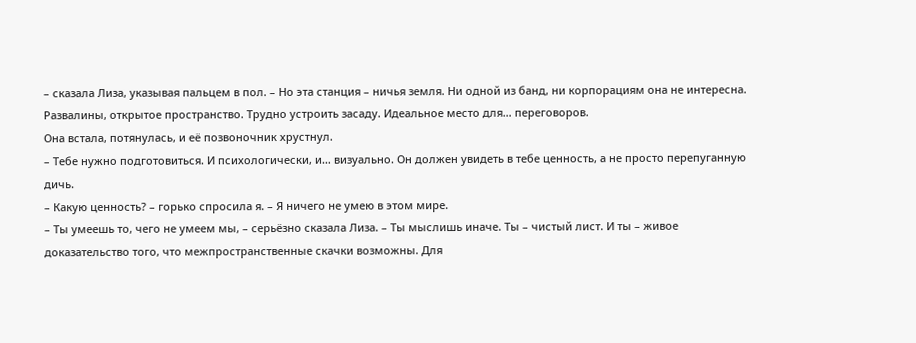– сказала Лиза, указывая пальцем в пол. – Но эта станция – ничья земля. Ни одной из банд, ни корпорациям она не интересна. Развалины, открытое пространство. Трудно устроить засаду. Идеальное место для… переговоров.
Она встала, потянулась, и её позвоночник хрустнул.
– Тебе нужно подготовиться. И психологически, и… визуально. Он должен увидеть в тебе ценность, а не просто перепуганную дичь.
– Какую ценность? – горько спросила я. – Я ничего не умею в этом мире.
– Ты умеешь то, чего не умеем мы, – серьёзно сказала Лиза. – Ты мыслишь иначе. Ты – чистый лист. И ты – живое доказательство того, что межпространственные скачки возможны. Для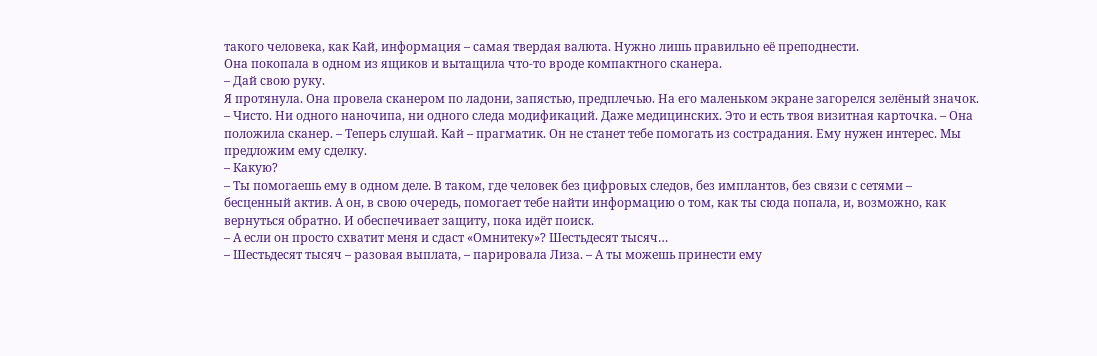такого человека, как Кай, информация – самая твердая валюта. Нужно лишь правильно её преподнести.
Она покопала в одном из ящиков и вытащила что-то вроде компактного сканера.
– Дай свою руку.
Я протянула. Она провела сканером по ладони, запястью, предплечью. На его маленьком экране загорелся зелёный значок.
– Чисто. Ни одного наночипа, ни одного следа модификаций. Даже медицинских. Это и есть твоя визитная карточка. – Она положила сканер. – Теперь слушай. Кай – прагматик. Он не станет тебе помогать из сострадания. Ему нужен интерес. Мы предложим ему сделку.
– Какую?
– Ты помогаешь ему в одном деле. В таком, где человек без цифровых следов, без имплантов, без связи с сетями – бесценный актив. А он, в свою очередь, помогает тебе найти информацию о том, как ты сюда попала, и, возможно, как вернуться обратно. И обеспечивает защиту, пока идёт поиск.
– А если он просто схватит меня и сдаст «Омнитеку»? Шестьдесят тысяч…
– Шестьдесят тысяч – разовая выплата, – парировала Лиза. – А ты можешь принести ему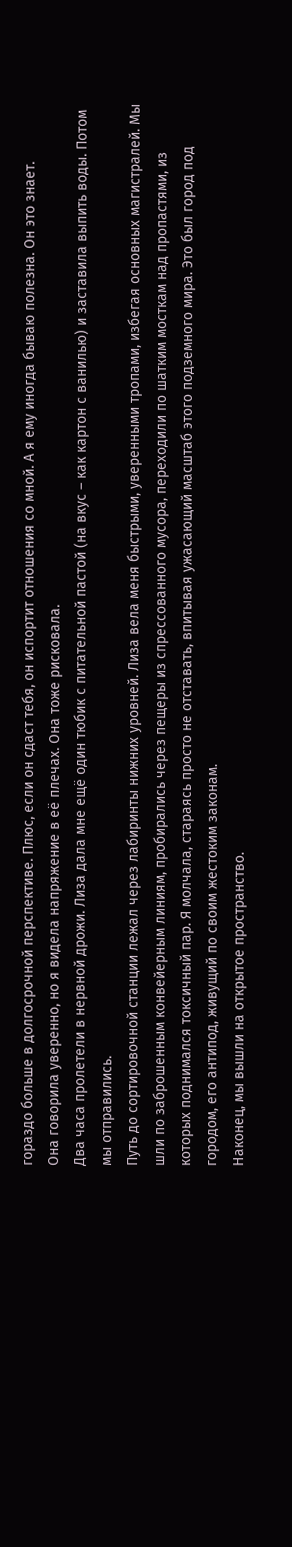гораздо больше в долгосрочной перспективе. Плюс, если он сдаст тебя, он испортит отношения со мной. А я ему иногда бываю полезна. Он это знает.
Она говорила уверенно, но я видела напряжение в её плечах. Она тоже рисковала.
Два часа пролетели в нервной дрожи. Лиза дала мне ещё один тюбик с питательной пастой (на вкус – как картон с ванилью) и заставила выпить воды. Потом мы отправились.
Путь до сортировочной станции лежал через лабиринты нижних уровней. Лиза вела меня быстрыми, уверенными тропами, избегая основных магистралей. Мы шли по заброшенным конвейерным линиям, пробирались через пещеры из спрессованного мусора, переходили по шатким мосткам над пропастями, из которых поднимался токсичный пар. Я молчала, стараясь просто не отставать, впитывая ужасающий масштаб этого подземного мира. Это был город под городом, его антипод, живущий по своим жестоким законам.
Наконец, мы вышли на открытое пространство.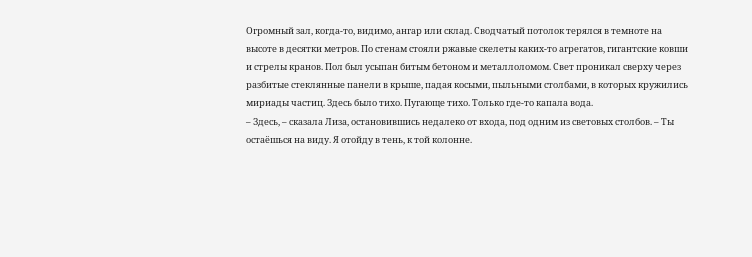Огромный зал, когда-то, видимо, ангар или склад. Сводчатый потолок терялся в темноте на высоте в десятки метров. По стенам стояли ржавые скелеты каких-то агрегатов, гигантские ковши и стрелы кранов. Пол был усыпан битым бетоном и металлоломом. Свет проникал сверху через разбитые стеклянные панели в крыше, падая косыми, пыльными столбами, в которых кружились мириады частиц. Здесь было тихо. Пугающе тихо. Только где-то капала вода.
– Здесь, – сказала Лиза, остановившись недалеко от входа, под одним из световых столбов. – Ты остаёшься на виду. Я отойду в тень, к той колонне.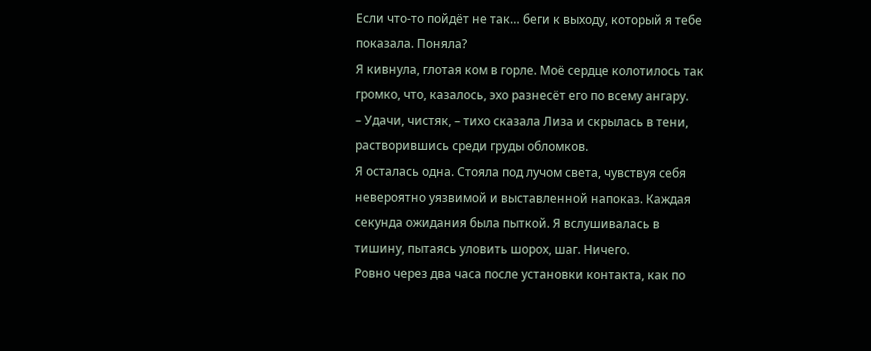Если что-то пойдёт не так… беги к выходу, который я тебе показала. Поняла?
Я кивнула, глотая ком в горле. Моё сердце колотилось так громко, что, казалось, эхо разнесёт его по всему ангару.
– Удачи, чистяк, – тихо сказала Лиза и скрылась в тени, растворившись среди груды обломков.
Я осталась одна. Стояла под лучом света, чувствуя себя невероятно уязвимой и выставленной напоказ. Каждая секунда ожидания была пыткой. Я вслушивалась в тишину, пытаясь уловить шорох, шаг. Ничего.
Ровно через два часа после установки контакта, как по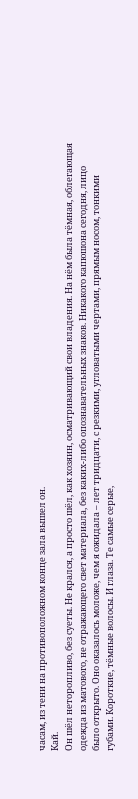часам, из тени на противоположном конце зала вышел он.
Кай.
Он шёл неторопливо, без суеты. Не крался, а просто шёл, как хозяин, осматривающий свои владения. На нём была тёмная, облегающая одежда из матового, не отражающего свет материала, без каких-либо опознавательных знаков. Никакого капюшона сегодня, лицо было открыто. Оно оказалось моложе, чем я ожидала – лет тридцати, с резкими, угловатыми чертами, прямым носом, тонкими губами. Короткие, тёмные волосы. И глаза. Те самые серые,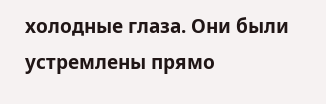холодные глаза. Они были устремлены прямо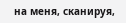на меня, сканируя,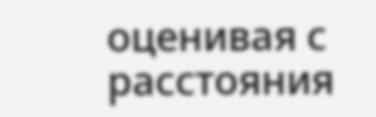оценивая с расстояния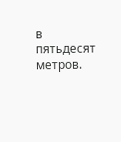в пятьдесят метров.